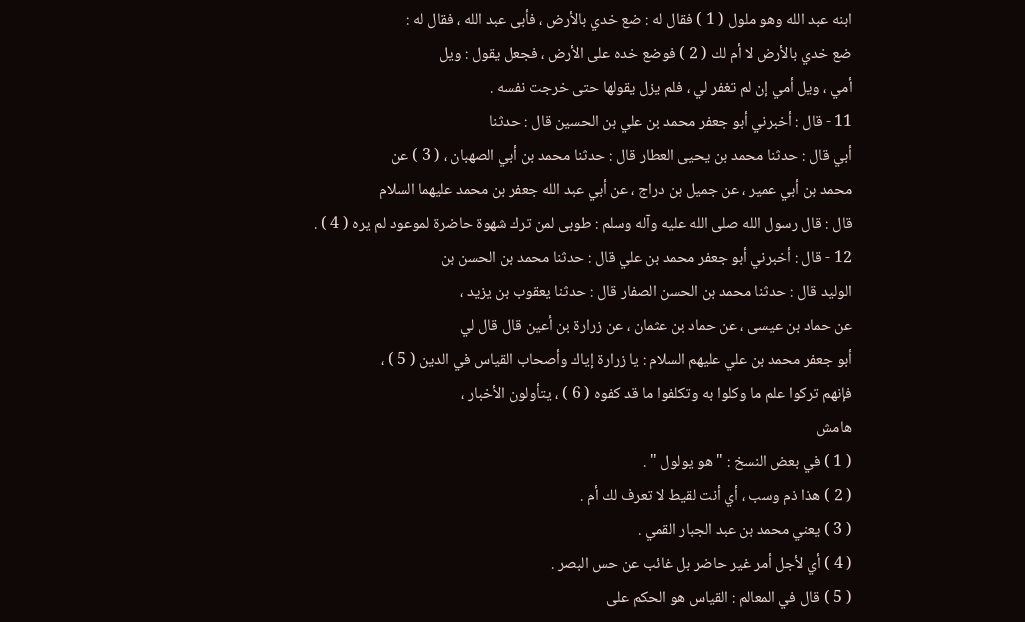ابنه عبد الله وهو ملول ( 1 ) فقال له : ضع خدي بالأرض ، فأبى عبد الله ، فقال له :
ضع خدي بالأرض لا أم لك ( 2 ) فوضع خده على الأرض ، فجعل يقول : ويل
أمي ، ويل أمي إن لم تغفر لي ، فلم يزل يقولها حتى خرجت نفسه .
11 - قال : أخبرني أبو جعفر محمد بن علي بن الحسين قال : حدثنا
أبي قال : حدثنا محمد بن يحيى العطار قال : حدثنا محمد بن أبي الصهبان ، ( 3 ) عن
محمد بن أبي عمير ، عن جميل بن دراج ، عن أبي عبد الله جعفر بن محمد عليهما السلام
قال : قال رسول الله صلى الله عليه وآله وسلم : طوبى لمن ترك شهوة حاضرة لموعود لم يره ( 4 ) .
12 - قال : أخبرني أبو جعفر محمد بن علي قال : حدثنا محمد بن الحسن بن
الوليد قال : حدثنا محمد بن الحسن الصفار قال : حدثنا يعقوب بن يزيد ،
عن حماد بن عيسى ، عن حماد بن عثمان ، عن زرارة بن أعين قال قال لي
أبو جعفر محمد بن علي عليهم السلام : يا زرارة إياك وأصحاب القياس في الدين ( 5 ) ،
فإنهم تركوا علم ما وكلوا به وتكلفوا ما قد كفوه ( 6 ) ، يتأولون الأخبار ،
هامش
( 1 ) في بعض النسخ : " هو يولول " .
( 2 ) هذا ذم وسب ، أي أنت لقيط لا تعرف لك أم .
( 3 ) يعني محمد بن عبد الجبار القمي .
( 4 ) أي لأجل أمر غير حاضر بل غائب عن حس البصر .
( 5 ) قال في المعالم : القياس هو الحكم على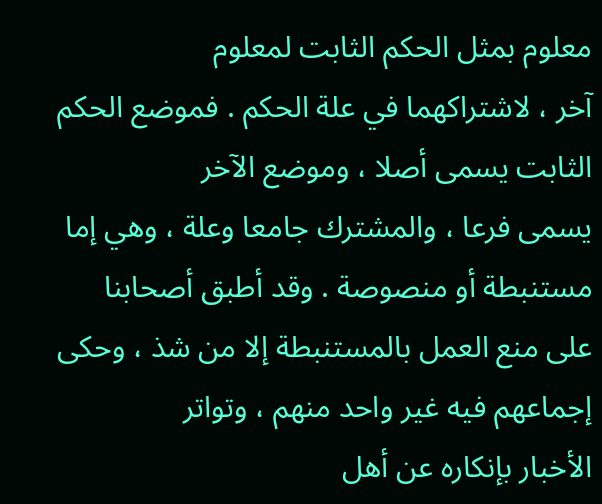معلوم بمثل الحكم الثابت لمعلوم
آخر ، لاشتراكهما في علة الحكم . فموضع الحكم الثابت يسمى أصلا ، وموضع الآخر
يسمى فرعا ، والمشترك جامعا وعلة ، وهي إما مستنبطة أو منصوصة . وقد أطبق أصحابنا
على منع العمل بالمستنبطة إلا من شذ ، وحكى إجماعهم فيه غير واحد منهم ، وتواتر
الأخبار بإنكاره عن أهل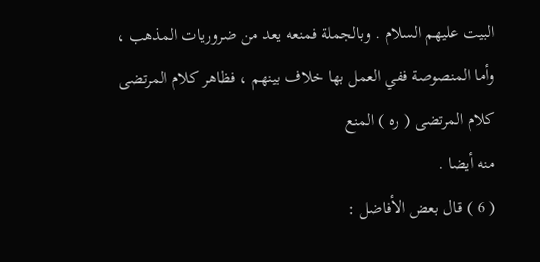البيت عليهم السلام . وبالجملة فمنعه يعد من ضروريات المذهب ،
وأما المنصوصة ففي العمل بها خلاف بينهم ، فظاهر كلام المرتضى كلام المرتضى ( ره ) المنع
منه أيضا .
( 6 ) قال بعض الأفاضل :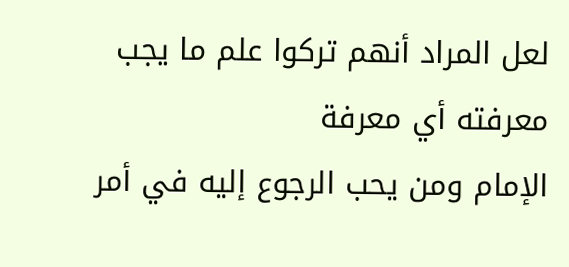لعل المراد أنهم تركوا علم ما يجب معرفته أي معرفة
الإمام ومن يحب الرجوع إليه في أمر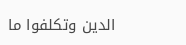الدين وتكلفوا ما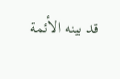قد بينه الأئمة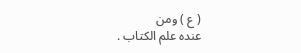( ع ) ومن
عنده علم الكتاب .